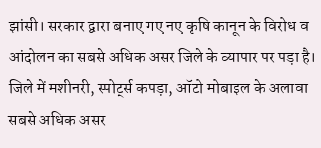झांसी। सरकार द्वारा बनाए गए नए कृषि कानून के विरोध व आंदोलन का सबसे अधिक असर जिले के व्यापार पर पड़ा है। जिले में मशीनरी, स्पोर्ट्स कपड़ा, ऑटो मोबाइल के अलावा सबसे अधिक असर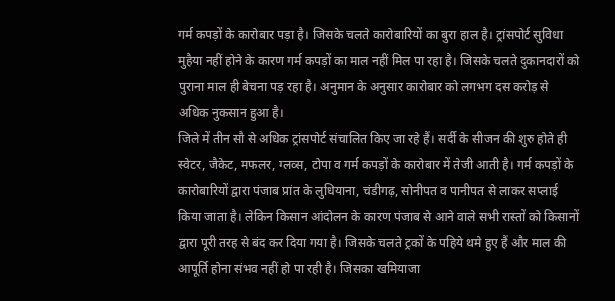गर्म कपड़ों के कारोबार पड़ा है। जिसके चलते कारोबारियों का बुरा हाल है। ट्रांसपोर्ट सुविधा मुहैया नहीं होने के कारण गर्म कपड़ों का माल नहीं मिल पा रहा है। जिसके चलते दुकानदारों को पुराना माल ही बेचना पड़ रहा है। अनुमान के अनुसार कारोबार को लगभग दस करोड़ से अधिक नुकसान हुआ है।
जिले में तीन सौ से अधिक ट्रांसपोर्ट संचालित किए जा रहे हैं। सर्दी के सीजन की शुरु होते ही स्वेटर, जैकेट, मफलर, ग्लव्स, टोपा व गर्म कपड़ों के कारोबार में तेजी आती है। गर्म कपड़ों के कारोबारियों द्वारा पंजाब प्रांत के लुधियाना, चंडीगढ़, सोनीपत व पानीपत से लाकर सप्लाई किया जाता है। लेकिन किसान आंदोलन के कारण पंजाब से आने वाले सभी रास्तों को किसानों द्वारा पूरी तरह से बंद कर दिया गया है। जिसके चलते ट्रकों के पहिये थमे हुए हैं और माल की आपूर्ति होना संभव नहीं हो पा रही है। जिसका खमियाजा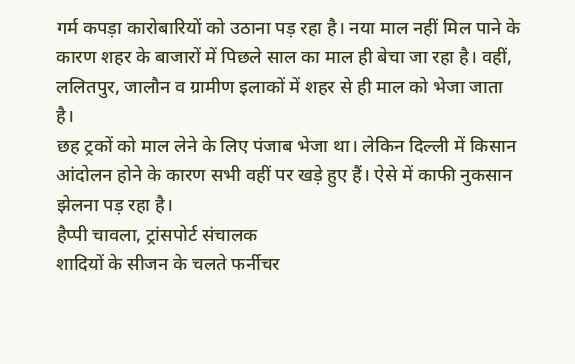गर्म कपड़ा कारोबारियों को उठाना पड़ रहा है। नया माल नहीं मिल पाने के कारण शहर के बाजारों में पिछले साल का माल ही बेचा जा रहा है। वहीं, ललितपुर, जालौन व ग्रामीण इलाकों में शहर से ही माल को भेजा जाता है।
छह ट्रकों को माल लेने के लिए पंजाब भेजा था। लेकिन दिल्ली में किसान आंदोलन होने के कारण सभी वहीं पर खड़े हुए हैं। ऐसे में काफी नुकसान झेलना पड़ रहा है।
हैप्पी चावला, ट्रांसपोर्ट संचालक
शादियों के सीजन के चलते फर्नीचर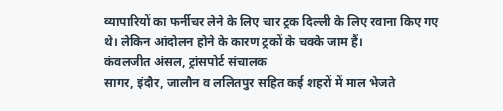व्यापारियों का फर्नीचर लेने के लिए चार ट्रक दिल्ली के लिए रवाना किए गए थे। लेकिन आंदोलन होने के कारण ट्रकों के चक्के जाम हैं।
कंवलजीत अंसल, ट्रांसपोर्ट संचालक
सागर, इंदौर, जालौन व ललितपुर सहित कई शहरों में माल भेजते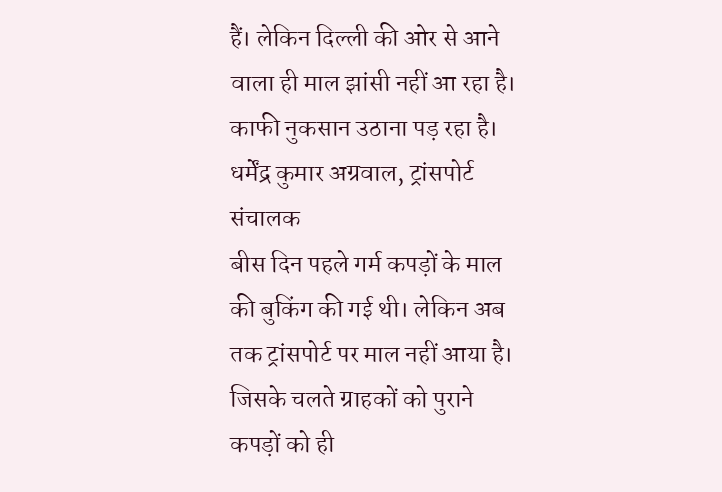हैं। लेकिन दिल्ली की ओर से आने वाला ही माल झांसी नहीं आ रहा है। काफी नुकसान उठाना पड़ रहा है।
धर्मेंद्र कुमार अग्रवाल, ट्रांसपोर्ट संचालक
बीस दिन पहले गर्म कपड़ों के माल की बुकिंग की गई थी। लेकिन अब तक ट्रांसपोर्ट पर माल नहीं आया है। जिसके चलते ग्राहकों को पुराने कपड़ों को ही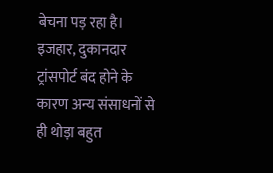बेचना पड़ रहा है।
इजहार, दुकानदार
ट्रांसपोर्ट बंद होने के कारण अन्य संसाधनों से ही थोड़ा बहुत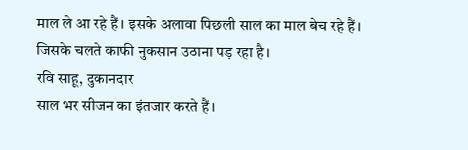माल ले आ रहे हैं। इसके अलावा पिछली साल का माल बेच रहे हैं। जिसके चलते काफी नुकसान उठाना पड़ रहा है।
रवि साहू, दुकानदार
साल भर सीजन का इंतजार करते हैं।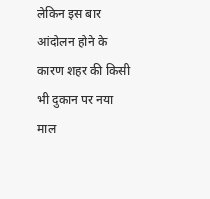लेकिन इस बार आंदोलन होने के कारण शहर की किसी भी दुकान पर नया माल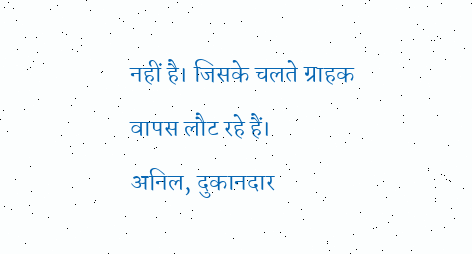नहीं है। जिसके चलते ग्राहक वापस लौट रहे हैं।
अनिल, दुकानदार